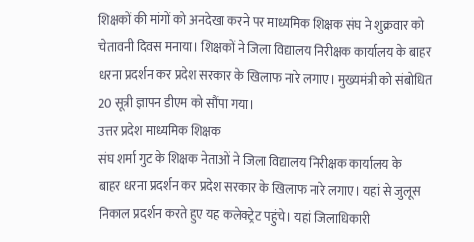शिक्षकों की मांगों को अनदेखा करने पर माध्यमिक शिक्षक संघ ने शुक्रवार को
चेतावनी दिवस मनाया। शिक्षकों ने जिला विद्यालय निरीक्षक कार्यालय के बाहर
धरना प्रदर्शन कर प्रदेश सरकार के खिलाफ नारे लगाए। मुख्यमंत्री को संबोधित
20 सूत्री ज्ञापन डीएम को सौंपा गया।
उत्तर प्रदेश माध्यमिक शिक्षक
संघ शर्मा गुट के शिक्षक नेताओं ने जिला विद्यालय निरीक्षक कार्यालय के
बाहर धरना प्रदर्शन कर प्रदेश सरकार के खिलाफ नारे लगाए। यहां से जुलूस
निकाल प्रदर्शन करते हुए यह कलेक्ट्रेट पहुंचे। यहां जिलाधिकारी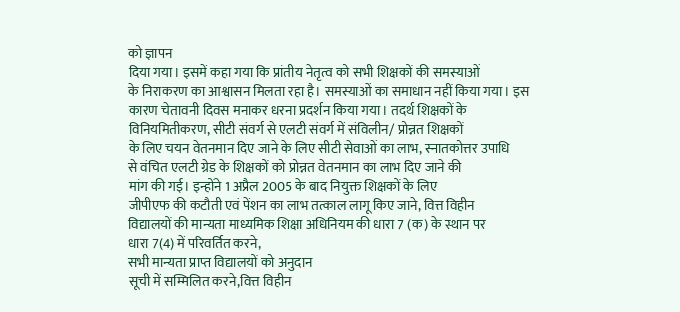को ज्ञापन
दिया गया। इसमें कहा गया कि प्रांतीय नेतृत्व को सभी शिक्षकों की समस्याओं
के निराकरण का आश्वासन मिलता रहा है। समस्याओं का समाधान नहीं किया गया। इस
कारण चेतावनी दिवस मनाकर धरना प्रदर्शन किया गया। तदर्थ शिक्षकों के
विनियमितीकरण, सीटी संवर्ग से एलटी संवर्ग में संविलीन/ प्रोन्नत शिक्षकों
के लिए चयन वेतनमान दिए जाने के लिए सीटी सेवाओं का लाभ, स्नातकोत्तर उपाधि
से वंचित एलटी ग्रेड के शिक्षकों को प्रोन्नत वेतनमान का लाभ दिए जाने की
मांग की गई। इन्होंने 1 अप्रैल 2005 के बाद नियुक्त शिक्षकों के लिए
जीपीएफ की कटौती एवं पेंशन का लाभ तत्काल लागू किए जाने, वित्त विहीन
विद्यालयों की मान्यता माध्यमिक शिक्षा अधिनियम की धारा 7 (क) के स्थान पर
धारा 7(4) में परिवर्तित करने,
सभी मान्यता प्राप्त विद्यालयों को अनुदान
सूची में सम्मिलित करने,वित्त विहीन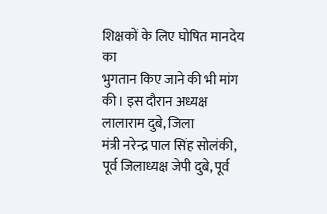शिक्षकों के लिए घोषित मानदेय का
भुगतान किए जाने की भी मांग की। इस दौरान अध्यक्ष लालाराम दुबे, जिला
मंत्री नरेन्द्र पाल सिंह सोलंकी, पूर्व जिलाध्यक्ष जेपी दुबे, पूर्व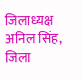जिलाध्यक्ष अनिल सिंह, जिला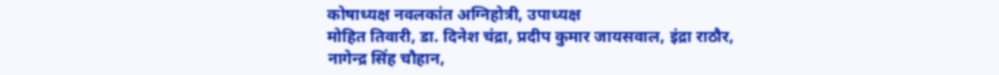कोषाध्यक्ष नवलकांत अग्निहोत्री, उपाध्यक्ष
मोहित तिवारी, डा. दिनेश चंद्रा, प्रदीप कुमार जायसवाल, इंद्रा राठौर,
नागेन्द्र सिंह चौहान,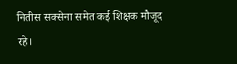नितीस सक्सेना समेत कई शिक्षक मौजूद रहे।